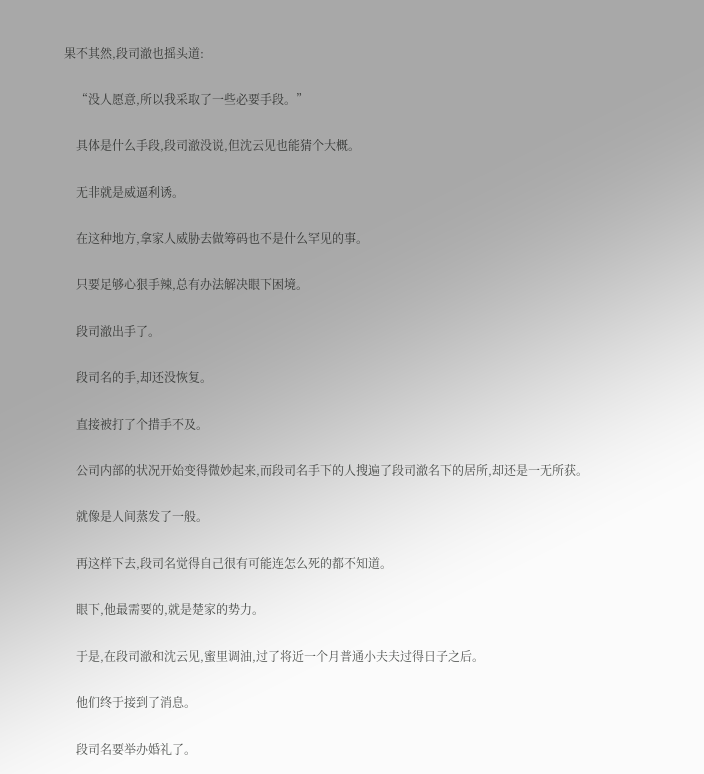果不其然,段司澈也摇头道:

    “没人愿意,所以我采取了一些必要手段。”

    具体是什么手段,段司澈没说,但沈云见也能猜个大概。

    无非就是威逼利诱。

    在这种地方,拿家人威胁去做筹码也不是什么罕见的事。

    只要足够心狠手辣,总有办法解决眼下困境。

    段司澈出手了。

    段司名的手,却还没恢复。

    直接被打了个措手不及。

    公司内部的状况开始变得微妙起来,而段司名手下的人搜遍了段司澈名下的居所,却还是一无所获。

    就像是人间蒸发了一般。

    再这样下去,段司名觉得自己很有可能连怎么死的都不知道。

    眼下,他最需要的,就是楚家的势力。

    于是,在段司澈和沈云见,蜜里调油,过了将近一个月普通小夫夫过得日子之后。

    他们终于接到了消息。

    段司名要举办婚礼了。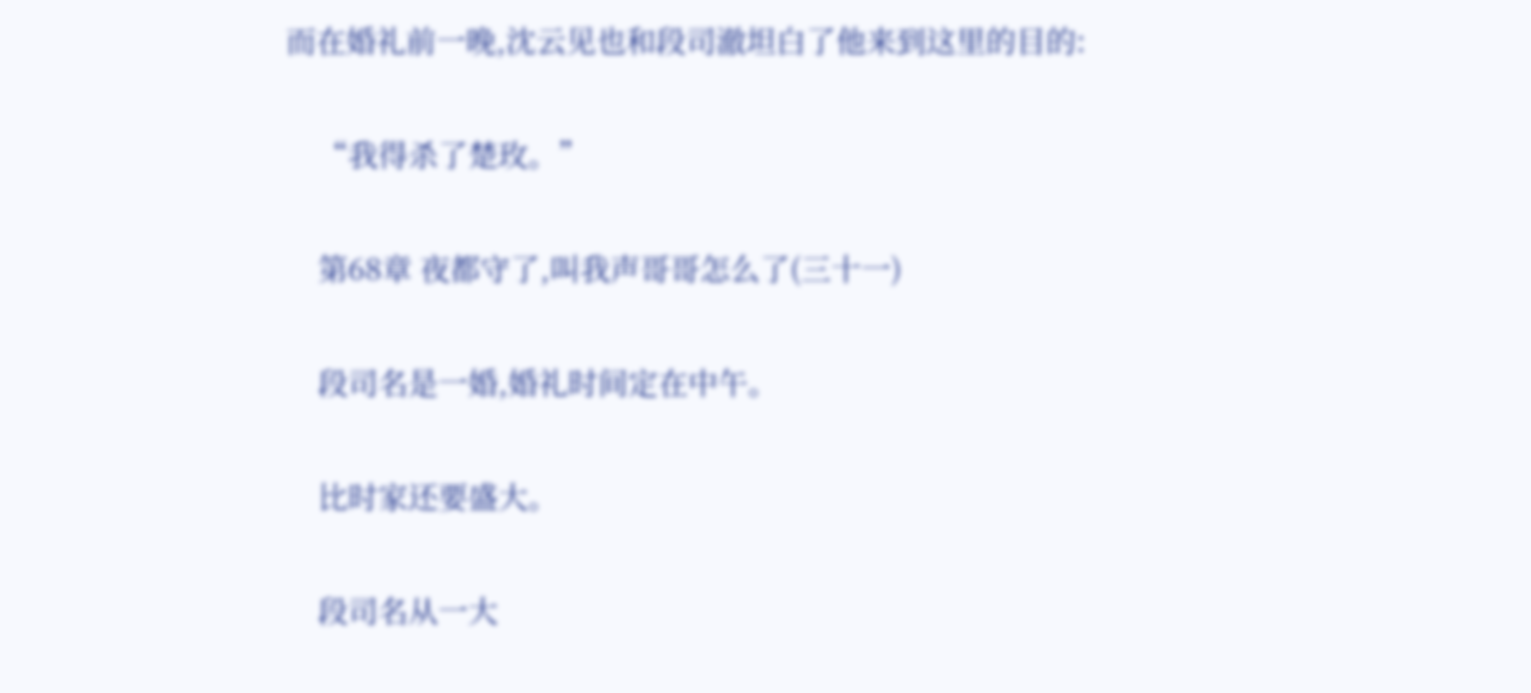而在婚礼前一晚,沈云见也和段司澈坦白了他来到这里的目的:

    “我得杀了楚玫。”

    第68章 夜都守了,叫我声哥哥怎么了(三十一)

    段司名是一婚,婚礼时间定在中午。

    比时家还要盛大。

    段司名从一大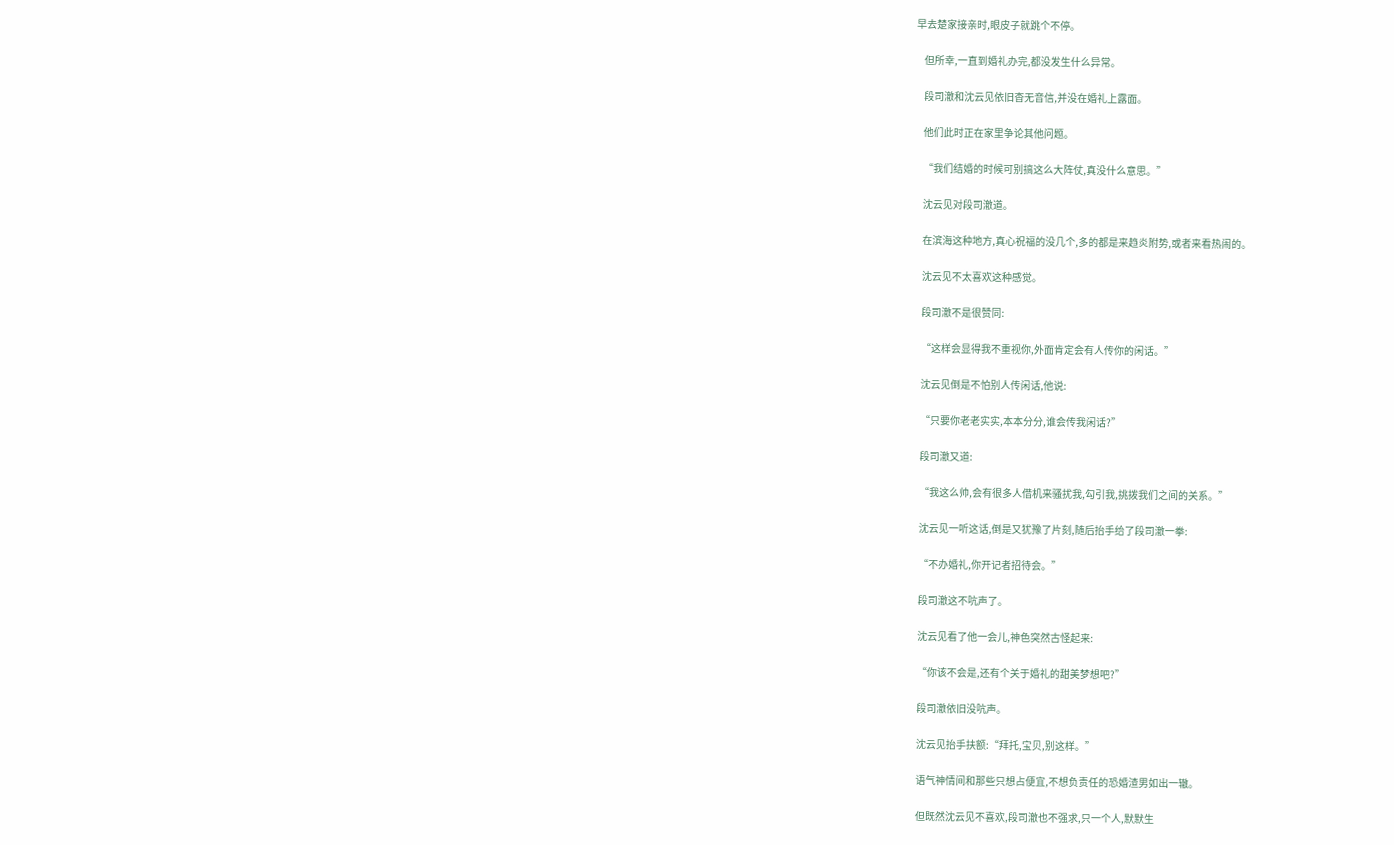早去楚家接亲时,眼皮子就跳个不停。

    但所幸,一直到婚礼办完,都没发生什么异常。

    段司澈和沈云见依旧杳无音信,并没在婚礼上露面。

    他们此时正在家里争论其他问题。

    “我们结婚的时候可别搞这么大阵仗,真没什么意思。”

    沈云见对段司澈道。

    在滨海这种地方,真心祝福的没几个,多的都是来趋炎附势,或者来看热闹的。

    沈云见不太喜欢这种感觉。

    段司澈不是很赞同:

    “这样会显得我不重视你,外面肯定会有人传你的闲话。”

    沈云见倒是不怕别人传闲话,他说:

    “只要你老老实实,本本分分,谁会传我闲话?”

    段司澈又道:

    “我这么帅,会有很多人借机来骚扰我,勾引我,挑拨我们之间的关系。”

    沈云见一听这话,倒是又犹豫了片刻,随后抬手给了段司澈一拳:

    “不办婚礼,你开记者招待会。”

    段司澈这不吭声了。

    沈云见看了他一会儿,神色突然古怪起来:

    “你该不会是,还有个关于婚礼的甜美梦想吧?”

    段司澈依旧没吭声。

    沈云见抬手扶额:“拜托,宝贝,别这样。”

    语气神情间和那些只想占便宜,不想负责任的恐婚渣男如出一辙。

    但既然沈云见不喜欢,段司澈也不强求,只一个人,默默生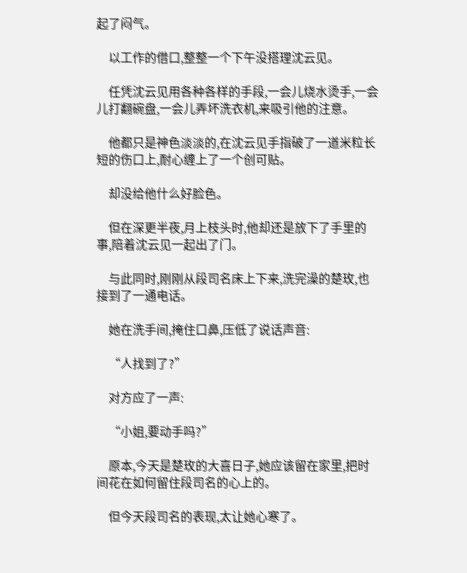起了闷气。

    以工作的借口,整整一个下午没搭理沈云见。

    任凭沈云见用各种各样的手段,一会儿烧水烫手,一会儿打翻碗盘,一会儿弄坏洗衣机,来吸引他的注意。

    他都只是神色淡淡的,在沈云见手指破了一道米粒长短的伤口上,耐心缠上了一个创可贴。

    却没给他什么好脸色。

    但在深更半夜,月上枝头时,他却还是放下了手里的事,陪着沈云见一起出了门。

    与此同时,刚刚从段司名床上下来,洗完澡的楚玫,也接到了一通电话。

    她在洗手间,掩住口鼻,压低了说话声音:

    “人找到了?”

    对方应了一声:

    “小姐,要动手吗?”

    原本,今天是楚玫的大喜日子,她应该留在家里,把时间花在如何留住段司名的心上的。

    但今天段司名的表现,太让她心寒了。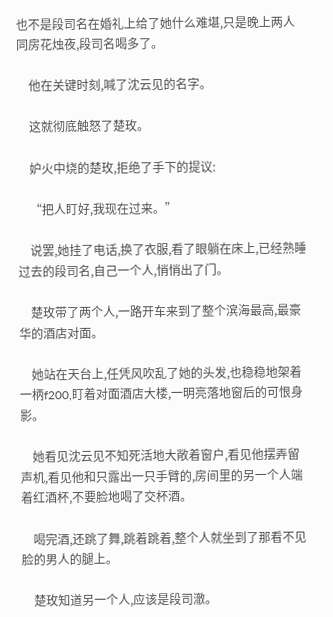也不是段司名在婚礼上给了她什么难堪,只是晚上两人同房花烛夜,段司名喝多了。

    他在关键时刻,喊了沈云见的名字。

    这就彻底触怒了楚玫。

    妒火中烧的楚玫,拒绝了手下的提议:

    “把人盯好,我现在过来。”

    说罢,她挂了电话,换了衣服,看了眼躺在床上,已经熟睡过去的段司名,自己一个人,悄悄出了门。

    楚玫带了两个人,一路开车来到了整个滨海最高,最豪华的酒店对面。

    她站在天台上,任凭风吹乱了她的头发,也稳稳地架着一柄f200,盯着对面酒店大楼,一明亮落地窗后的可恨身影。

    她看见沈云见不知死活地大敞着窗户,看见他摆弄留声机,看见他和只露出一只手臂的,房间里的另一个人端着红酒杯,不要脸地喝了交杯酒。

    喝完酒,还跳了舞,跳着跳着,整个人就坐到了那看不见脸的男人的腿上。

    楚玫知道另一个人,应该是段司澈。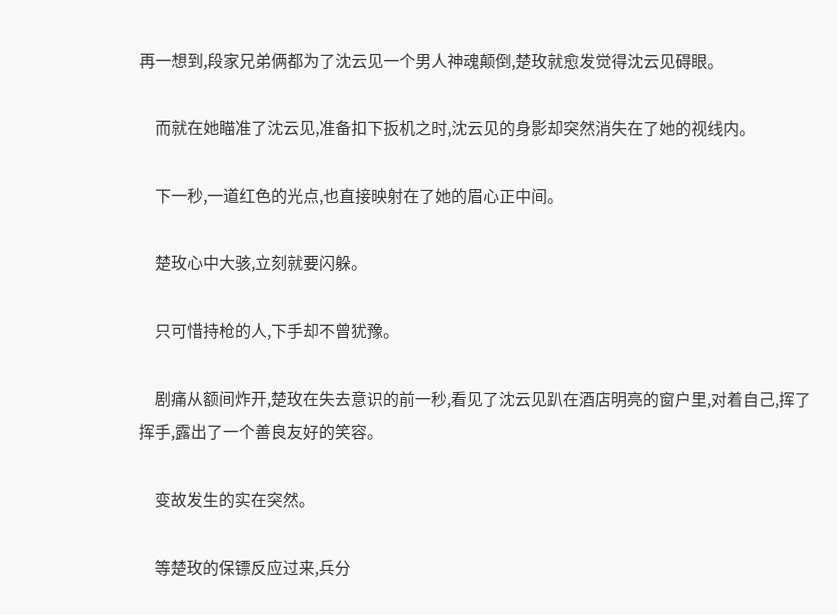再一想到,段家兄弟俩都为了沈云见一个男人神魂颠倒,楚玫就愈发觉得沈云见碍眼。

    而就在她瞄准了沈云见,准备扣下扳机之时,沈云见的身影却突然消失在了她的视线内。

    下一秒,一道红色的光点,也直接映射在了她的眉心正中间。

    楚玫心中大骇,立刻就要闪躲。

    只可惜持枪的人,下手却不曾犹豫。

    剧痛从额间炸开,楚玫在失去意识的前一秒,看见了沈云见趴在酒店明亮的窗户里,对着自己,挥了挥手,露出了一个善良友好的笑容。

    变故发生的实在突然。

    等楚玫的保镖反应过来,兵分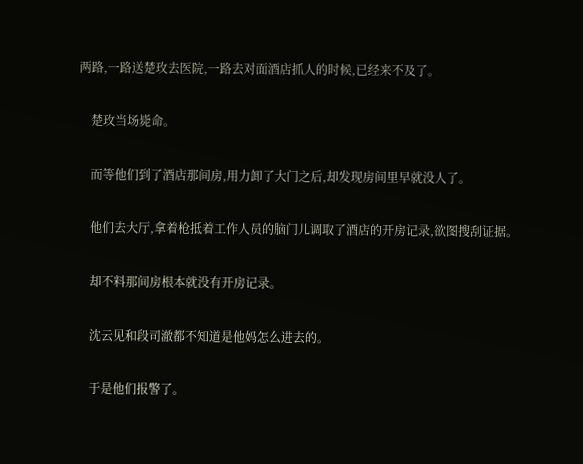两路,一路送楚玫去医院,一路去对面酒店抓人的时候,已经来不及了。

    楚玫当场毙命。

    而等他们到了酒店那间房,用力卸了大门之后,却发现房间里早就没人了。

    他们去大厅,拿着枪抵着工作人员的脑门儿调取了酒店的开房记录,欲图搜刮证据。

    却不料那间房根本就没有开房记录。

    沈云见和段司澈都不知道是他妈怎么进去的。

    于是他们报警了。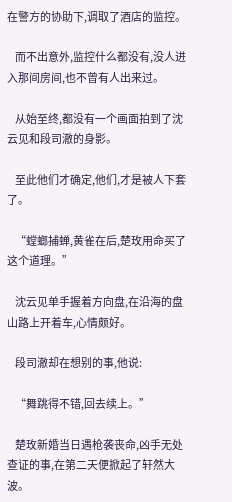在警方的协助下,调取了酒店的监控。

    而不出意外,监控什么都没有,没人进入那间房间,也不曾有人出来过。

    从始至终,都没有一个画面拍到了沈云见和段司澈的身影。

    至此他们才确定,他们,才是被人下套了。

    “螳螂捕蝉,黄雀在后,楚玫用命买了这个道理。”

    沈云见单手握着方向盘,在沿海的盘山路上开着车,心情颇好。

    段司澈却在想别的事,他说:

    “舞跳得不错,回去续上。”

    楚玫新婚当日遇枪袭丧命,凶手无处查证的事,在第二天便掀起了轩然大波。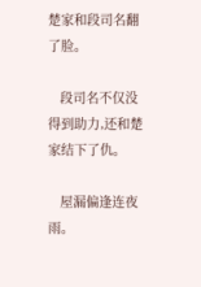楚家和段司名翻了脸。

    段司名不仅没得到助力,还和楚家结下了仇。

    屋漏偏逢连夜雨。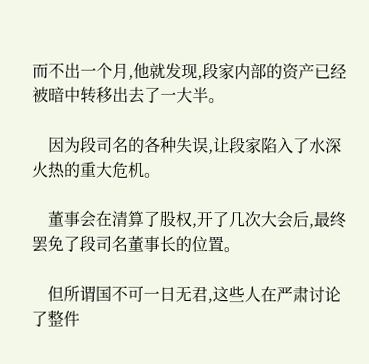而不出一个月,他就发现,段家内部的资产已经被暗中转移出去了一大半。

    因为段司名的各种失误,让段家陷入了水深火热的重大危机。

    董事会在清算了股权,开了几次大会后,最终罢免了段司名董事长的位置。

    但所谓国不可一日无君,这些人在严肃讨论了整件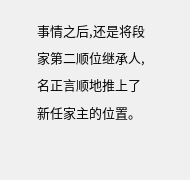事情之后,还是将段家第二顺位继承人,名正言顺地推上了新任家主的位置。